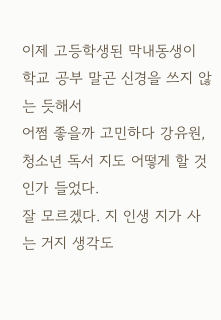이제 고등학생된 막내동생이 학교 공부 말곤 신경을 쓰지 않는 듯해서
어쩜 좋을까 고민하다 강유원, 청소년 독서 지도 어떻게 할 것인가 들었다.
잘 모르겠다. 지 인생 지가 사는 거지 생각도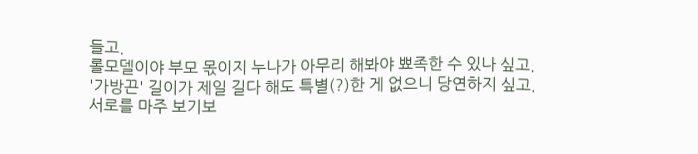들고.
롤모델이야 부모 몫이지 누나가 아무리 해봐야 뾰족한 수 있나 싶고.
'가방끈' 길이가 제일 길다 해도 특별(?)한 게 없으니 당연하지 싶고.
서로를 마주 보기보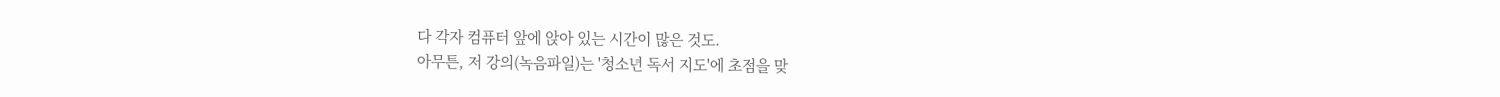다 각자 컴퓨터 앞에 앉아 있는 시간이 많은 것도.
아무튼, 저 강의(녹음파일)는 '청소년 독서 지도'에 초점을 맞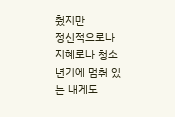췄지만
정신적으로나 지혜로나 청소년기에 멈춰 있는 내게도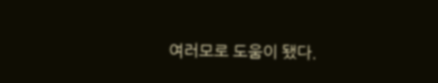여러모로 도움이 됐다.